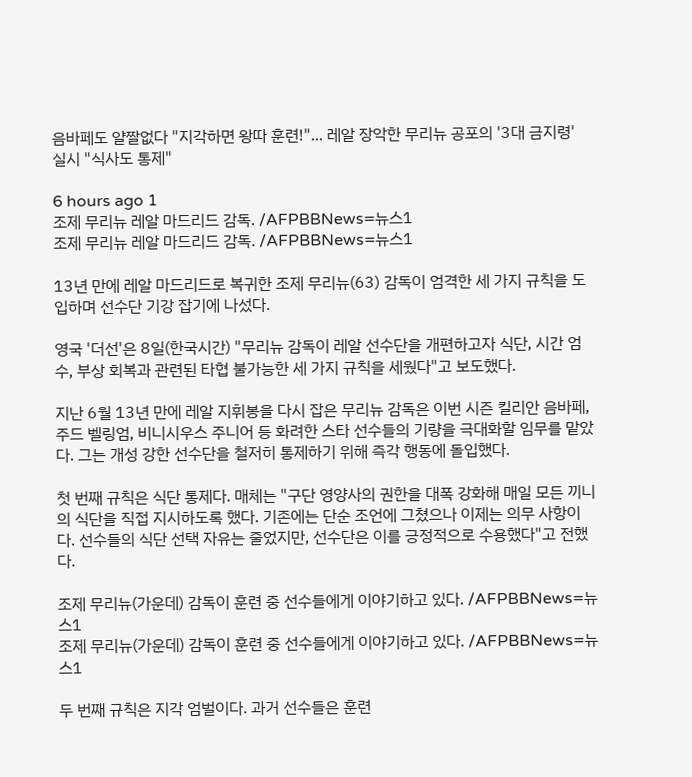음바페도 얄짤없다 "지각하면 왕따 훈련!"... 레알 장악한 무리뉴 공포의 '3대 금지령' 실시 "식사도 통제"

6 hours ago 1
조제 무리뉴 레알 마드리드 감독. /AFPBBNews=뉴스1
조제 무리뉴 레알 마드리드 감독. /AFPBBNews=뉴스1

13년 만에 레알 마드리드로 복귀한 조제 무리뉴(63) 감독이 엄격한 세 가지 규칙을 도입하며 선수단 기강 잡기에 나섰다.

영국 '더선'은 8일(한국시간) "무리뉴 감독이 레알 선수단을 개편하고자 식단, 시간 엄수, 부상 회복과 관련된 타협 불가능한 세 가지 규칙을 세웠다"고 보도했다.

지난 6월 13년 만에 레알 지휘봉을 다시 잡은 무리뉴 감독은 이번 시즌 킬리안 음바페, 주드 벨링엄, 비니시우스 주니어 등 화려한 스타 선수들의 기량을 극대화할 임무를 맡았다. 그는 개성 강한 선수단을 철저히 통제하기 위해 즉각 행동에 돌입했다.

첫 번째 규칙은 식단 통제다. 매체는 "구단 영양사의 권한을 대폭 강화해 매일 모든 끼니의 식단을 직접 지시하도록 했다. 기존에는 단순 조언에 그쳤으나 이제는 의무 사항이다. 선수들의 식단 선택 자유는 줄었지만, 선수단은 이를 긍정적으로 수용했다"고 전했다.

조제 무리뉴(가운데) 감독이 훈련 중 선수들에게 이야기하고 있다. /AFPBBNews=뉴스1
조제 무리뉴(가운데) 감독이 훈련 중 선수들에게 이야기하고 있다. /AFPBBNews=뉴스1

두 번째 규칙은 지각 엄벌이다. 과거 선수들은 훈련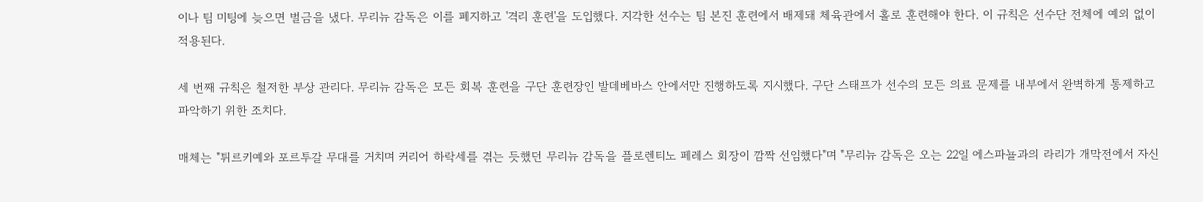이나 팀 미팅에 늦으면 벌금을 냈다. 무리뉴 감독은 이를 폐지하고 '격리 훈련'을 도입했다. 지각한 선수는 팀 본진 훈련에서 배제돼 체육관에서 홀로 훈련해야 한다. 이 규칙은 선수단 전체에 예외 없이 적용된다.

세 번째 규칙은 철저한 부상 관리다. 무리뉴 감독은 모든 회복 훈련을 구단 훈련장인 발데베바스 안에서만 진행하도록 지시했다. 구단 스태프가 선수의 모든 의료 문제를 내부에서 완벽하게 통제하고 파악하기 위한 조치다.

매체는 "튀르키예와 포르투갈 무대를 거치며 커리어 하락세를 겪는 듯했던 무리뉴 감독을 플로렌티노 페레스 회장이 깜짝 선임했다"며 "무리뉴 감독은 오는 22일 에스파뇰과의 라리가 개막전에서 자신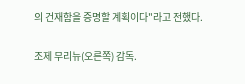의 건재함을 증명할 계획이다"라고 전했다.

조제 무리뉴(오른쪽) 감독.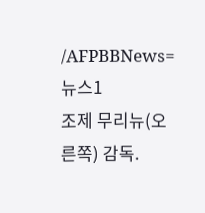/AFPBBNews=뉴스1
조제 무리뉴(오른쪽) 감독.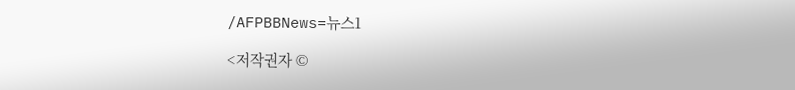/AFPBBNews=뉴스1

<저작권자 ©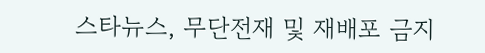스타뉴스, 무단전재 및 재배포 금지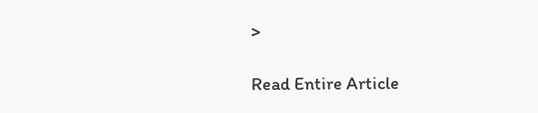>

Read Entire Article